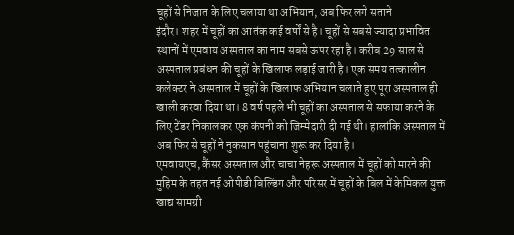चूहों से निजात के लिए चलाया था अभियान, अब फिर लगे सताने
इंदौर। शहर में चूहों का आतंक कई वर्षों से है। चूहों से सबसे ज्यादा प्रभावित स्थानों में एमवाय अस्पताल का नाम सबसे ऊपर रहा है। करीब 29 साल से अस्पताल प्रबंधन की चूहों के खिलाफ लड़ाई जारी है। एक समय तत्कालीन कलेक्टर ने अस्पताल में चूहों के खिलाफ अभियान चलाते हुए पूरा अस्पताल ही खाली करवा दिया था। 8 वर्ष पहले भी चूहों का अस्पताल से सफाया करने के लिए टेंडर निकालकर एक कंपनी को जिम्मेदारी दी गई थी। हालांकि अस्पताल में अब फिर से चूहों ने नुकसान पहुंचाना शुरू कर दिया है।
एमवायएच, कैंसर अस्पताल और चाचा नेहरू अस्पताल में चूहों को मारने की मुहिम के तहत नई ओपीडी बिल्डिंग और परिसर में चूहों के बिल में केमिकल युक्त खाद्य सामग्री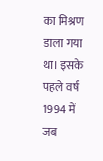का मिश्रण डाला गया था। इसके पहले वर्ष 1994 में जब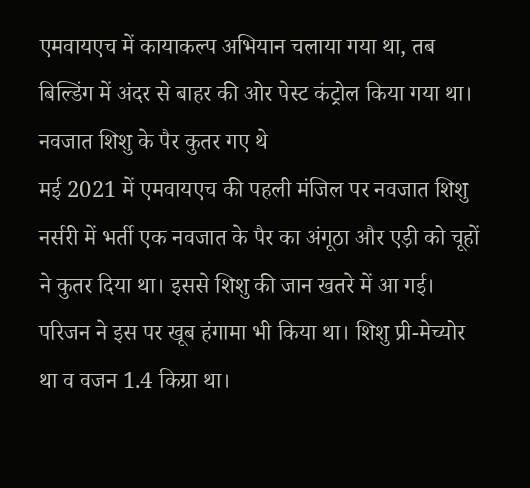एमवायएच में कायाकल्प अभियान चलाया गया था, तब बिल्डिंग में अंदर से बाहर की ओर पेस्ट कंट्रोल किया गया था।
नवजात शिशु के पैर कुतर गए थे
मई 2021 में एमवायएच की पहली मंजिल पर नवजात शिशु नर्सरी में भर्ती एक नवजात के पैर का अंगूठा और एड़ी को चूहों ने कुतर दिया था। इससे शिशु की जान खतरे में आ गई। परिजन ने इस पर खूब हंगामा भी किया था। शिशु प्री-मेच्योर था व वजन 1.4 किग्रा था।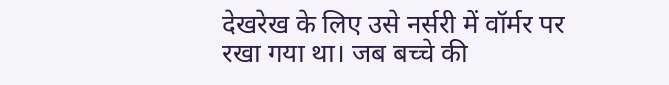देखरेख के लिए उसे नर्सरी में वॉर्मर पर रखा गया था। जब बच्चे की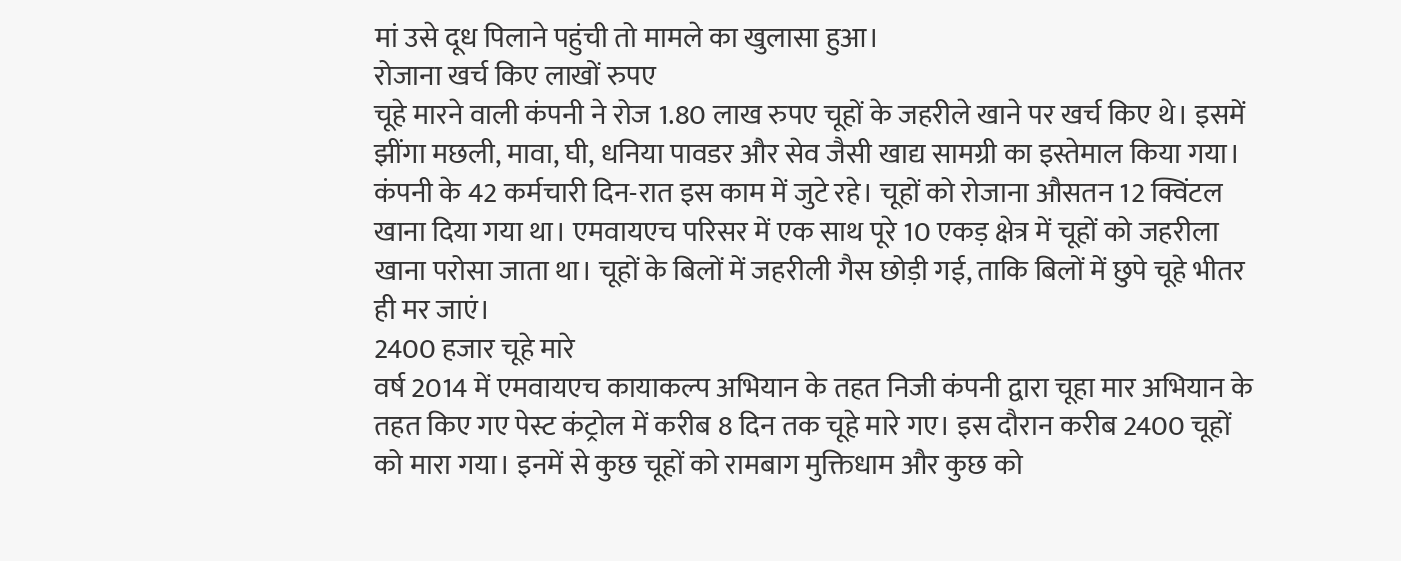मां उसे दूध पिलाने पहुंची तो मामले का खुलासा हुआ।
रोजाना खर्च किए लाखों रुपए
चूहे मारने वाली कंपनी ने रोज 1.80 लाख रुपए चूहों के जहरीले खाने पर खर्च किए थे। इसमें झींगा मछली, मावा, घी, धनिया पावडर और सेव जैसी खाद्य सामग्री का इस्तेमाल किया गया। कंपनी के 42 कर्मचारी दिन-रात इस काम में जुटे रहे। चूहों को रोजाना औसतन 12 क्विंटल खाना दिया गया था। एमवायएच परिसर में एक साथ पूरे 10 एकड़ क्षेत्र में चूहों को जहरीला खाना परोसा जाता था। चूहों के बिलों में जहरीली गैस छोड़ी गई, ताकि बिलों में छुपे चूहे भीतर ही मर जाएं।
2400 हजार चूहे मारे
वर्ष 2014 में एमवायएच कायाकल्प अभियान के तहत निजी कंपनी द्वारा चूहा मार अभियान के तहत किए गए पेस्ट कंट्रोल में करीब 8 दिन तक चूहे मारे गए। इस दौरान करीब 2400 चूहों को मारा गया। इनमें से कुछ चूहों को रामबाग मुक्तिधाम और कुछ को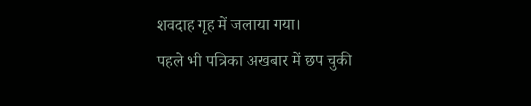शवदाह गृह में जलाया गया।
पहले भी पत्रिका अखबार में छप चुकी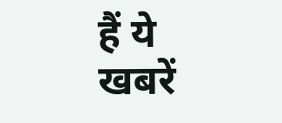हैं ये खबरें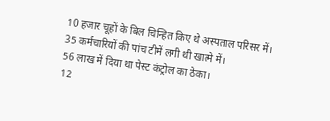10 हजार चूहों के बिल चिन्हित किए थे अस्पताल परिसर में।
35 कर्मचारियों की पांच टीमें लगी थी खात्मे में।
56 लाख में दिया था पेस्ट कंट्रोल का ठेका।
12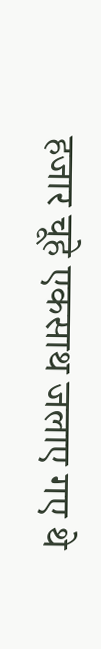हजार चूहे एकसाथ जलाए गए थे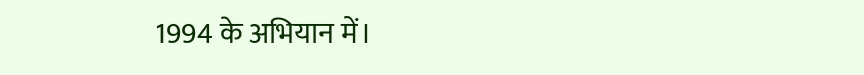1994 के अभियान में।